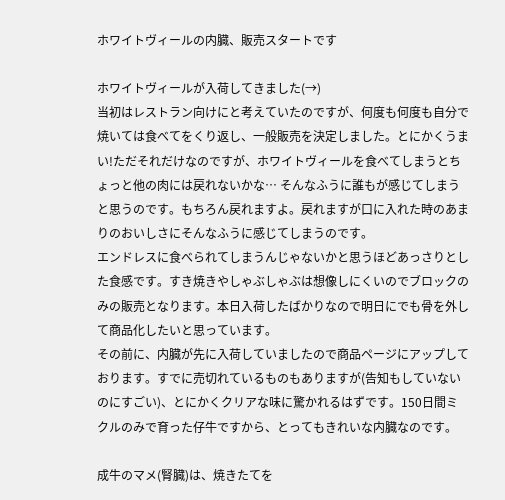ホワイトヴィールの内臓、販売スタートです

ホワイトヴィールが入荷してきました(→)
当初はレストラン向けにと考えていたのですが、何度も何度も自分で焼いては食べてをくり返し、一般販売を決定しました。とにかくうまい!ただそれだけなのですが、ホワイトヴィールを食べてしまうとちょっと他の肉には戻れないかな… そんなふうに誰もが感じてしまうと思うのです。もちろん戻れますよ。戻れますが口に入れた時のあまりのおいしさにそんなふうに感じてしまうのです。
エンドレスに食べられてしまうんじゃないかと思うほどあっさりとした食感です。すき焼きやしゃぶしゃぶは想像しにくいのでブロックのみの販売となります。本日入荷したばかりなので明日にでも骨を外して商品化したいと思っています。
その前に、内臓が先に入荷していましたので商品ページにアップしております。すでに売切れているものもありますが(告知もしていないのにすごい)、とにかくクリアな味に驚かれるはずです。150日間ミクルのみで育った仔牛ですから、とってもきれいな内臓なのです。

成牛のマメ(腎臓)は、焼きたてを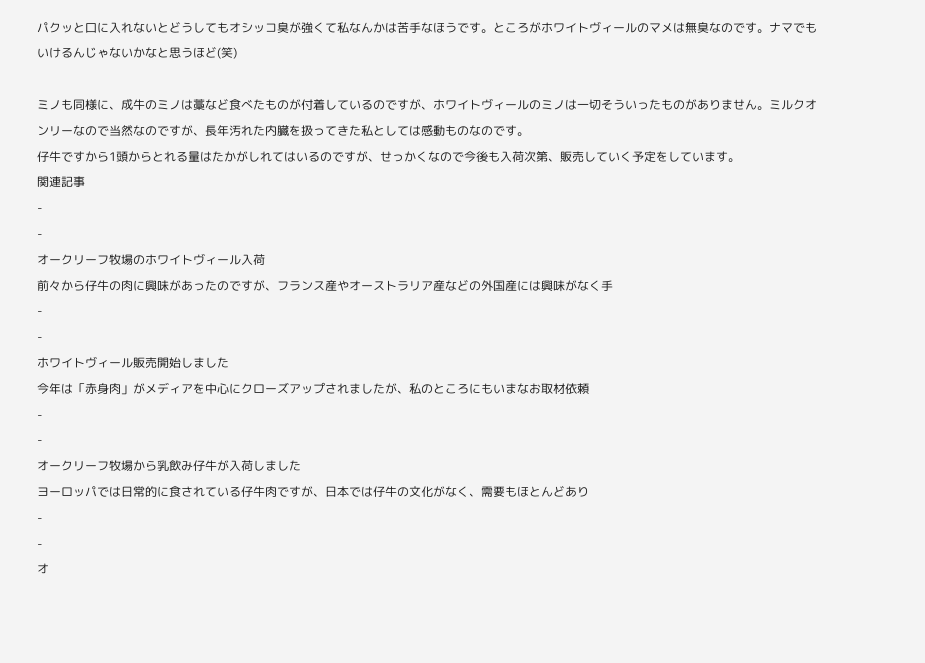パクッと口に入れないとどうしてもオシッコ臭が強くて私なんかは苦手なほうです。ところがホワイトヴィールのマメは無臭なのです。ナマでもいけるんじゃないかなと思うほど(笑)

ミノも同様に、成牛のミノは藁など食べたものが付着しているのですが、ホワイトヴィールのミノは一切そういったものがありません。ミルクオンリーなので当然なのですが、長年汚れた内臓を扱ってきた私としては感動ものなのです。
仔牛ですから1頭からとれる量はたかがしれてはいるのですが、せっかくなので今後も入荷次第、販売していく予定をしています。
関連記事
-
-
オークリーフ牧場のホワイトヴィール入荷
前々から仔牛の肉に興味があったのですが、フランス産やオーストラリア産などの外国産には興味がなく手
-
-
ホワイトヴィール販売開始しました
今年は「赤身肉」がメディアを中心にクローズアップされましたが、私のところにもいまなお取材依頼
-
-
オークリーフ牧場から乳飲み仔牛が入荷しました
ヨーロッパでは日常的に食されている仔牛肉ですが、日本では仔牛の文化がなく、需要もほとんどあり
-
-
オ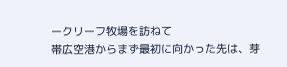ークリーフ牧場を訪ねて
帯広空港からまず最初に向かった先は、芽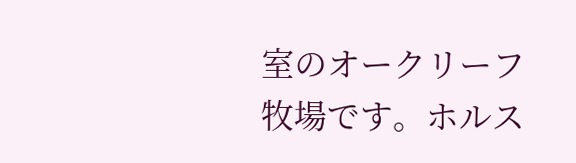室のオークリーフ牧場です。ホルス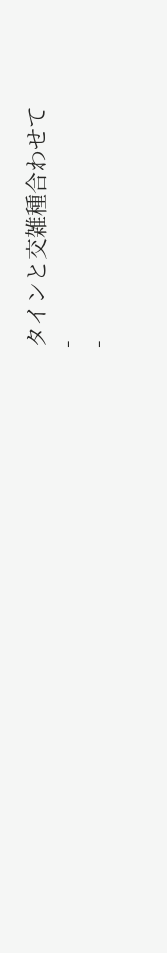タインと交雑種合わせて
-
-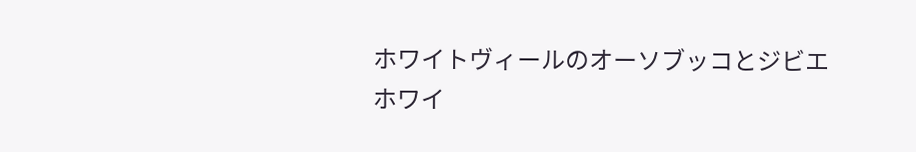ホワイトヴィールのオーソブッコとジビエ
ホワイ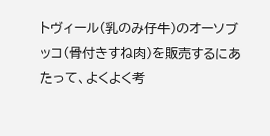トヴィール(乳のみ仔牛)のオーソブッコ(骨付きすね肉)を販売するにあたって、よくよく考